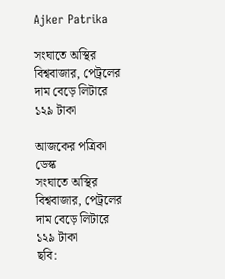Ajker Patrika

সংঘাতে অস্থির বিশ্ববাজার, পেট্রলের দাম বেড়ে লিটারে ১২৯ টাকা

আজকের পত্রিকা ডেস্ক
সংঘাতে অস্থির বিশ্ববাজার, পেট্রলের দাম বেড়ে লিটারে ১২৯ টাকা
ছবি: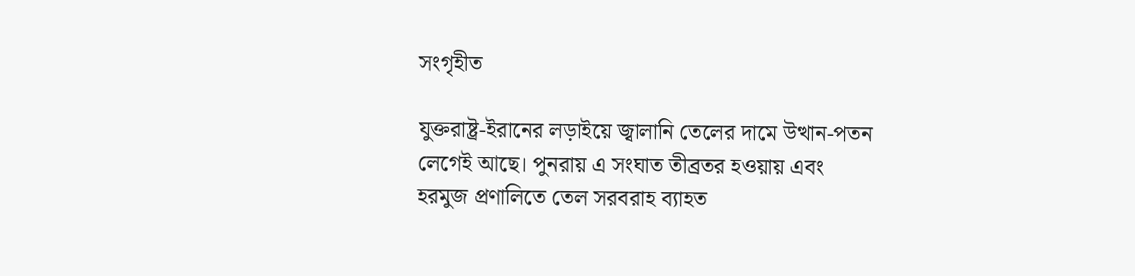সংগৃহীত

যুক্তরাষ্ট্র-ইরানের লড়াইয়ে জ্বালানি তেলের দামে উত্থান-পতন লেগেই আছে। পুনরায় এ সংঘাত তীব্রতর হওয়ায় এবং হরমুজ প্রণালিতে তেল সরবরাহ ব্যাহত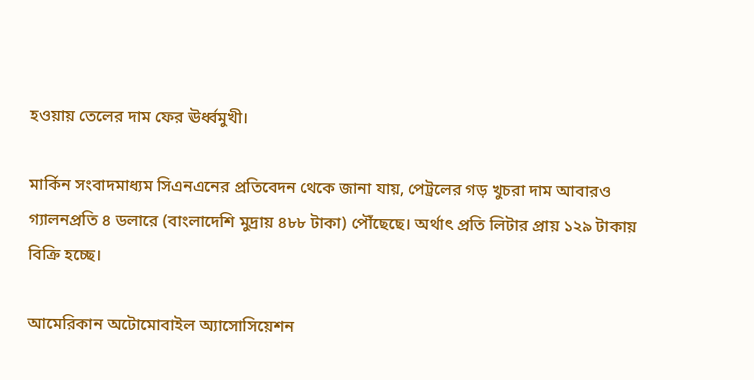হওয়ায় তেলের দাম ফের ঊর্ধ্বমুখী।

মার্কিন সংবাদমাধ্যম সিএনএনের প্রতিবেদন থেকে জানা যায়, পেট্রলের গড় খুচরা দাম আবারও গ্যালনপ্রতি ৪ ডলারে (বাংলাদেশি মুদ্রায় ৪৮৮ টাকা) পৌঁছেছে। অর্থাৎ প্রতি লিটার প্রায় ১২৯ টাকায় বিক্রি হচ্ছে।

আমেরিকান অটোমোবাইল অ্যাসোসিয়েশন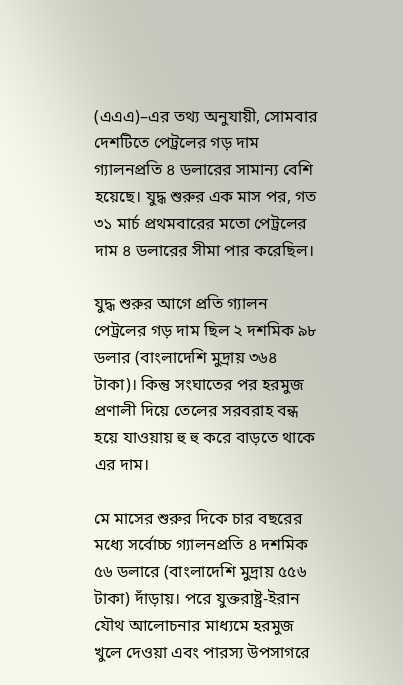(এএএ)–এর তথ্য অনুযায়ী, সোমবার দেশটিতে পেট্রলের গড় দাম গ্যালনপ্রতি ৪ ডলারের সামান্য বেশি হয়েছে। যুদ্ধ শুরুর এক মাস পর, গত ৩১ মার্চ প্রথমবারের মতো পেট্রলের দাম ৪ ডলারের সীমা পার করেছিল।

যুদ্ধ শুরুর আগে প্রতি গ্যালন পেট্রলের গড় দাম ছিল ২ দশমিক ৯৮ ডলার (বাংলাদেশি মুদ্রায় ৩৬৪ টাকা)। কিন্তু সংঘাতের পর হরমুজ প্রণালী দিয়ে তেলের সরবরাহ বন্ধ হয়ে যাওয়ায় হু হু করে বাড়তে থাকে এর দাম।

মে মাসের শুরুর দিকে চার বছরের মধ্যে সর্বোচ্চ গ্যালনপ্রতি ৪ দশমিক ৫৬ ডলারে (বাংলাদেশি মুদ্রায় ৫৫৬ টাকা) দাঁড়ায়। পরে যুক্তরাষ্ট্র-ইরান যৌথ আলোচনার মাধ্যমে হরমুজ খুলে দেওয়া এবং পারস্য উপসাগরে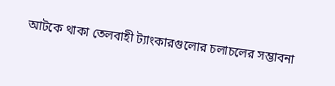আটকে থাকা তেলবাহী ট্যাংকারগুলোর চলাচলের সম্ভাবনা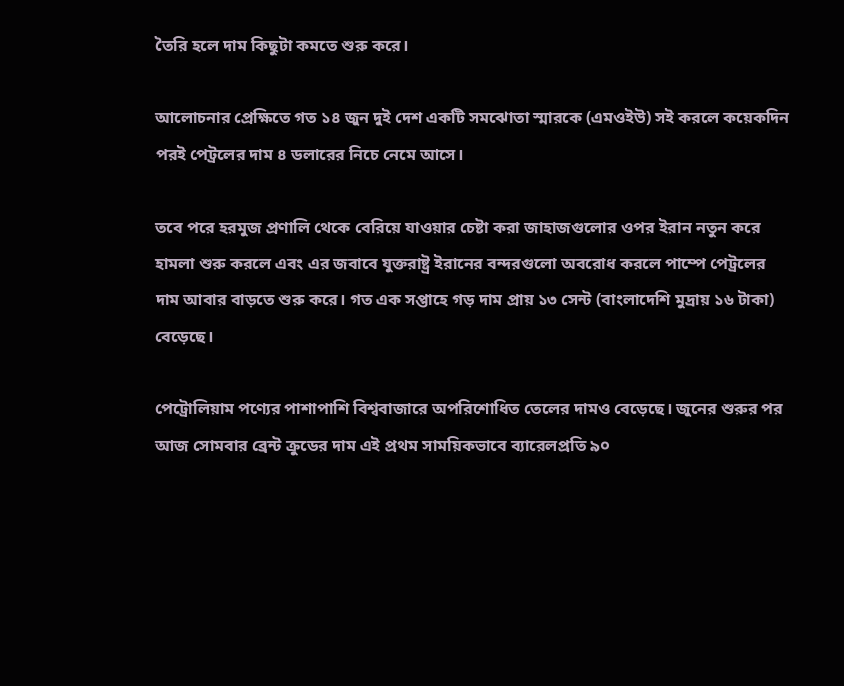তৈরি হলে দাম কিছুটা কমতে শুরু করে।

আলোচনার প্রেক্ষিতে গত ১৪ জুন দুই দেশ একটি সমঝোতা স্মারকে (এমওইউ) সই করলে কয়েকদিন পরই পেট্রলের দাম ৪ ডলারের নিচে নেমে আসে।

তবে পরে হরমুজ প্রণালি থেকে বেরিয়ে যাওয়ার চেষ্টা করা জাহাজগুলোর ওপর ইরান নতুন করে হামলা শুরু করলে এবং এর জবাবে যুক্তরাষ্ট্র ইরানের বন্দরগুলো অবরোধ করলে পাম্পে পেট্রলের দাম আবার বাড়তে শুরু করে। গত এক সপ্তাহে গড় দাম প্রায় ১৩ সেন্ট (বাংলাদেশি মুদ্রায় ১৬ টাকা) বেড়েছে।

পেট্রোলিয়াম পণ্যের পাশাপাশি বিশ্ববাজারে অপরিশোধিত তেলের দামও বেড়েছে। জুনের শুরুর পর আজ সোমবার ব্রেন্ট ক্রুডের দাম এই প্রথম সাময়িকভাবে ব্যারেলপ্রতি ৯০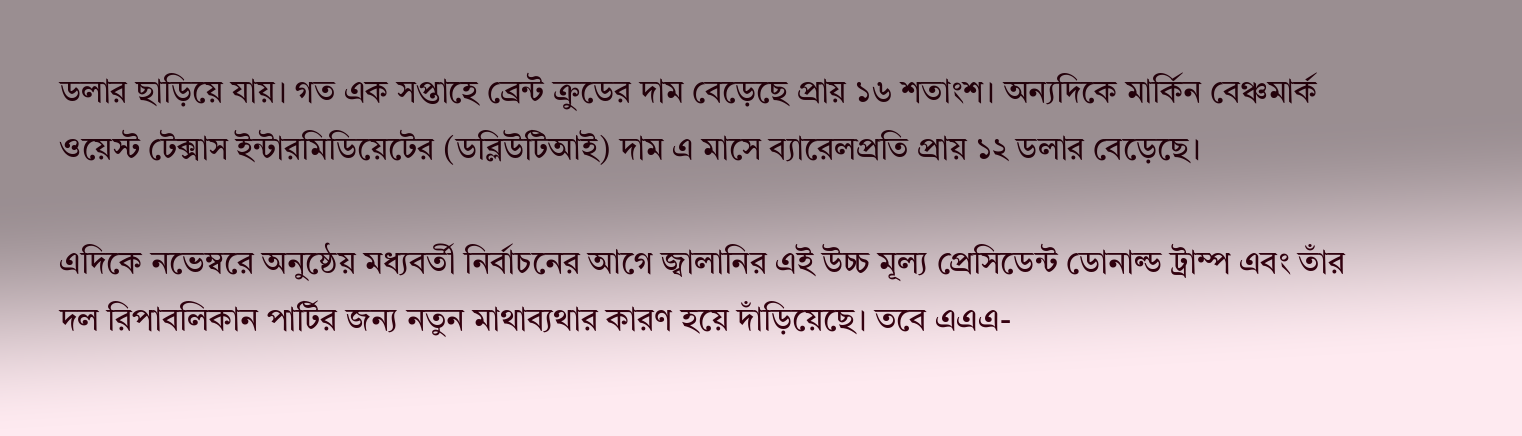ডলার ছাড়িয়ে যায়। গত এক সপ্তাহে ব্রেন্ট ক্রুডের দাম বেড়েছে প্রায় ১৬ শতাংশ। অন্যদিকে মার্কিন বেঞ্চমার্ক ওয়েস্ট টেক্সাস ইন্টারমিডিয়েটের (ডব্লিউটিআই) দাম এ মাসে ব্যারেলপ্রতি প্রায় ১২ ডলার বেড়েছে।

এদিকে নভেম্বরে অনুষ্ঠেয় মধ্যবর্তী নির্বাচনের আগে জ্বালানির এই উচ্চ মূল্য প্রেসিডেন্ট ডোনাল্ড ট্রাম্প এবং তাঁর দল রিপাবলিকান পার্টির জন্য নতুন মাথাব্যথার কারণ হয়ে দাঁড়িয়েছে। তবে এএএ-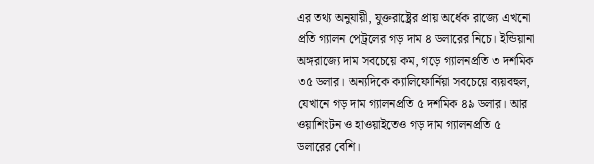এর তথ্য অনুযায়ী, যুক্তরাষ্ট্রের প্রায় অর্ধেক রাজ্যে এখনো প্রতি গ্যালন পেট্রলের গড় দাম ৪ ডলারের নিচে। ইন্ডিয়ানা অঙ্গরাজ্যে দাম সবচেয়ে কম, গড়ে গ্যালনপ্রতি ৩ দশমিক ৩৫ ডলার। অন্যদিকে ক্যালিফোর্নিয়া সবচেয়ে ব্যয়বহুল, যেখানে গড় দাম গ্যালনপ্রতি ৫ দশমিক ৪৯ ডলার। আর ওয়াশিংটন ও হাওয়াইতেও গড় দাম গ্যালনপ্রতি ৫ ডলারের বেশি।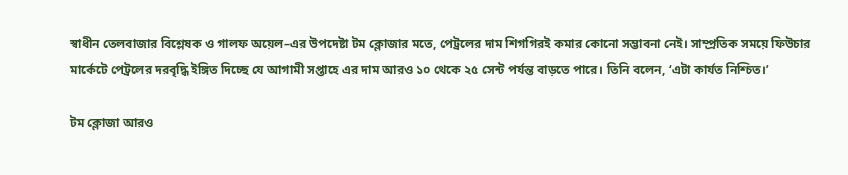স্বাধীন তেলবাজার বিশ্লেষক ও গালফ অয়েল–এর উপদেষ্টা টম ক্লোজার মতে, পেট্রলের দাম শিগগিরই কমার কোনো সম্ভাবনা নেই। সাম্প্রতিক সময়ে ফিউচার মার্কেটে পেট্রলের দরবৃদ্ধি ইঙ্গিত দিচ্ছে যে আগামী সপ্তাহে এর দাম আরও ১০ থেকে ২৫ সেন্ট পর্যন্ত বাড়তে পারে। তিনি বলেন, ‘এটা কার্যত নিশ্চিত।’

টম ক্লোজা আরও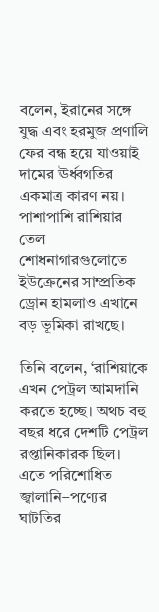বলেন, ইরানের সঙ্গে যুদ্ধ এবং হরমুজ প্রণালি ফের বন্ধ হয়ে যাওয়াই দামের ঊর্ধ্বগতির একমাত্র কারণ নয়। পাশাপাশি রাশিয়ার তেল শোধনাগারগুলোতে ইউক্রেনের সাম্প্রতিক ড্রোন হামলাও এখানে বড় ভূমিকা রাখছে।

তিনি বলেন, ‘রাশিয়াকে এখন পেট্রল আমদানি করতে হচ্ছে। অথচ বহু বছর ধরে দেশটি পেট্রল রপ্তানিকারক ছিল। এতে পরিশোধিত জ্বালানি–পণ্যের ঘাটতির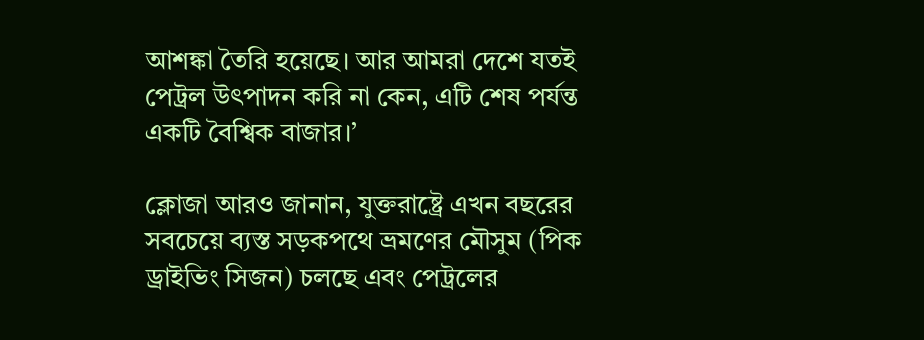আশঙ্কা তৈরি হয়েছে। আর আমরা দেশে যতই পেট্রল উৎপাদন করি না কেন, এটি শেষ পর্যন্ত একটি বৈশ্বিক বাজার।’

ক্লোজা আরও জানান, যুক্তরাষ্ট্রে এখন বছরের সবচেয়ে ব্যস্ত সড়কপথে ভ্রমণের মৌসুম (পিক ড্রাইভিং সিজন) চলছে এবং পেট্রলের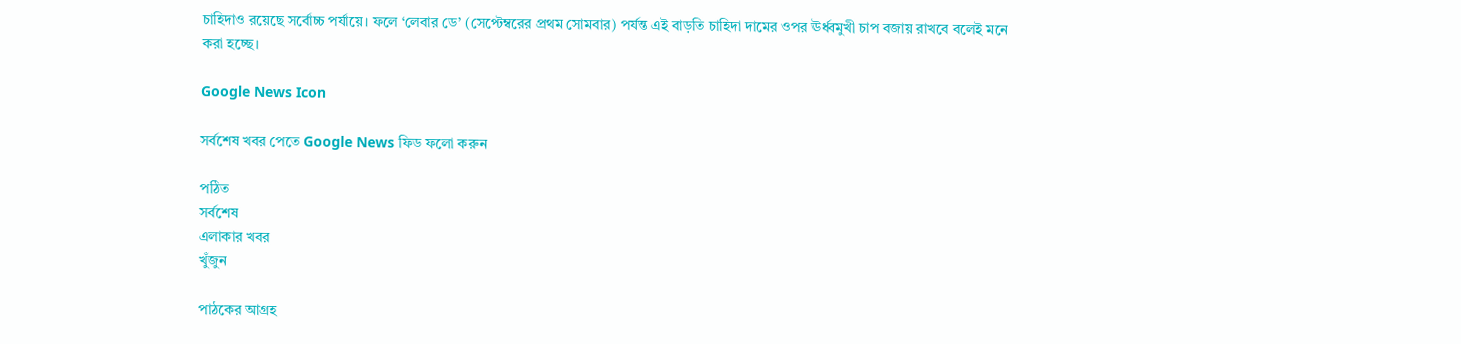চাহিদাও রয়েছে সর্বোচ্চ পর্যায়ে। ফলে ‘লেবার ডে’ (সেপ্টেম্বরের প্রথম সোমবার) পর্যন্ত এই বাড়তি চাহিদা দামের ওপর ঊর্ধ্বমুখী চাপ বজায় রাখবে বলেই মনে করা হচ্ছে।

Google News Icon

সর্বশেষ খবর পেতে Google News ফিড ফলো করুন

পঠিত
সর্বশেষ
এলাকার খবর
খুঁজুন

পাঠকের আগ্রহ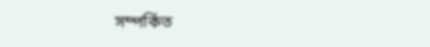সম্পর্কিত